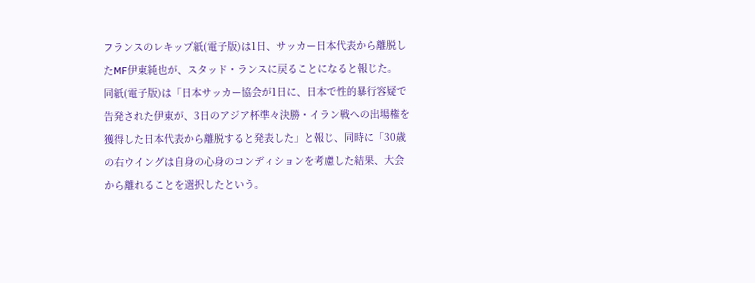フランスのレキップ紙(電子版)は1日、サッカー日本代表から離脱したMF伊東純也が、スタッド・ランスに戻ることになると報じた。
同紙(電子版)は「日本サッカー協会が1日に、日本で性的暴行容疑で告発された伊東が、3日のアジア杯準々決勝・イラン戦への出場権を獲得した日本代表から離脱すると発表した」と報じ、同時に「30歳の右ウイングは自身の心身のコンディションを考慮した結果、大会から離れることを選択したという。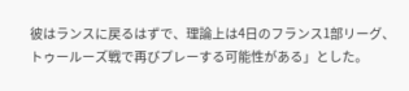彼はランスに戻るはずで、理論上は4日のフランス1部リーグ、トゥールーズ戦で再びプレーする可能性がある」とした。